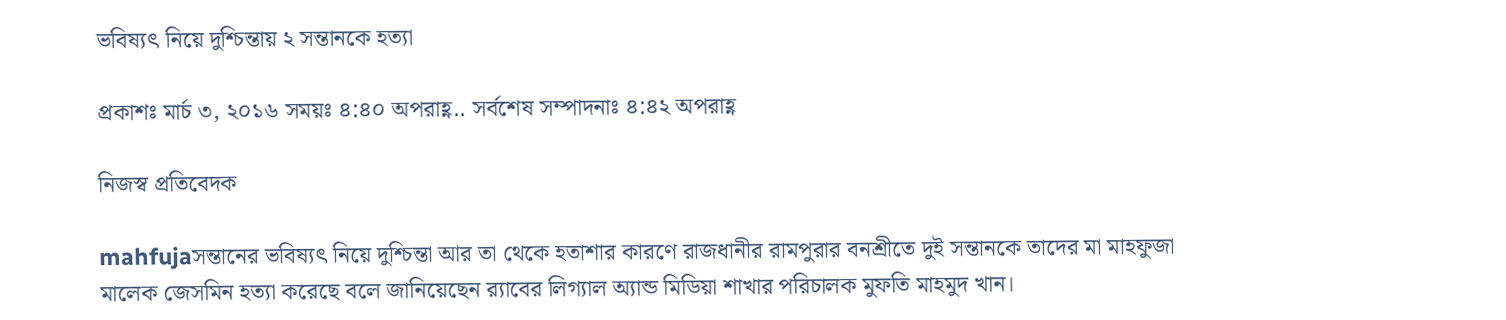ভবিষ্যৎ নিয়ে দুশ্চিন্তায় ২ সন্তানকে হত্যা

প্রকাশঃ মার্চ ৩, ২০১৬ সময়ঃ ৪:৪০ অপরাহ্ণ.. সর্বশেষ সম্পাদনাঃ ৪:৪২ অপরাহ্ণ

নিজস্ব প্রতিবেদক

mahfujaসন্তানের ভবিষ্যৎ নিয়ে দুশ্চিন্তা আর তা থেকে হতাশার কারণে রাজধানীর রামপুরার বনশ্রীতে দুই সন্তানকে তাদের মা মাহফুজা মালেক জেসমিন হত্যা করেছে বলে জানিয়েছেন র‌্যাবের লিগ্যাল অ্যান্ড মিডিয়া শাখার পরিচালক মুফতি মাহমুদ খান।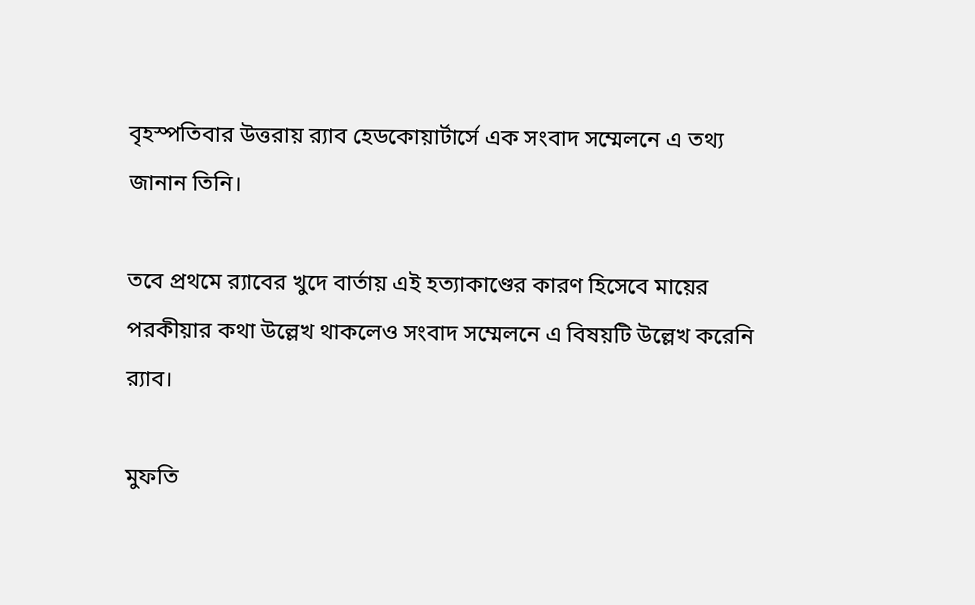বৃহস্পতিবার উত্তরায় র‌্যাব হেডকোয়ার্টার্সে এক সংবাদ সম্মেলনে এ তথ্য জানান তিনি।

তবে প্রথমে র‌্যাবের খুদে বার্তায় এই হত্যাকাণ্ডের কারণ হিসেবে মায়ের পরকীয়ার কথা উল্লেখ থাকলেও সংবাদ সম্মেলনে এ বিষয়টি উল্লেখ করেনি র‍্যাব।

মুফতি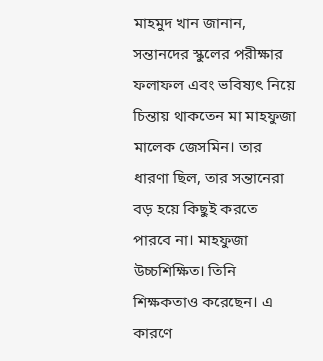মাহমুদ খান জানান, সন্তানদের স্কুলের পরীক্ষার ফলাফল এবং ভবিষ্যৎ নিয়ে চিন্তায় থাকতেন মা মাহফুজা মালেক জেসমিন। তার ধারণা ছিল, তার সন্তানেরা বড় হয়ে কিছুই করতে পারবে না। মাহফুজা উচ্চশিক্ষিত। তিনি শিক্ষকতাও করেছেন। এ কারণে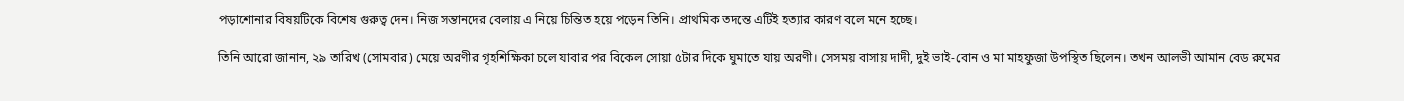পড়াশোনার বিষয়টিকে বিশেষ গুরুত্ব দেন। নিজ সন্তানদের বেলায় এ নিয়ে চিন্তিত হয়ে পড়েন তিনি। প্রাথমিক তদন্তে এটিই হত্যার কারণ বলে মনে হচ্ছে।

তিনি আরো জানান, ২৯ তারিখ (সোমবার) মেয়ে অরণীর গৃহশিক্ষিকা চলে যাবার পর বিকেল সোয়া ৫টার দিকে ঘুমাতে যায় অরণী। সেসময় বাসায় দাদী, দুই ভাই-বোন ও মা মাহফুজা উপস্থিত ছিলেন। তখন আলভী আমান বেড রুমের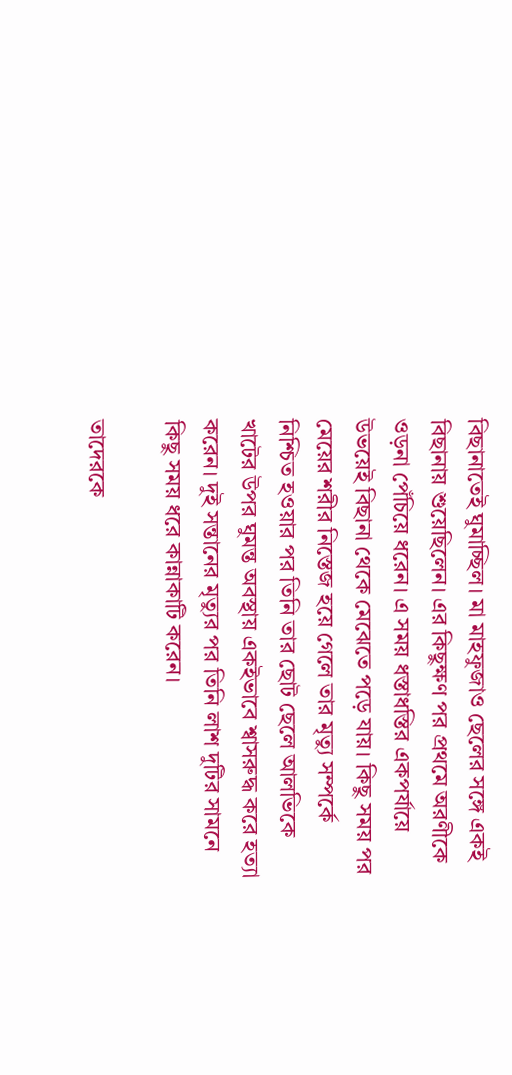বিছানাতেই ঘুমাচ্ছিল। মা মাহফুজাও ছেলের সঙ্গে একই বিছানায় শুয়েছিলেন। এর কিছুক্ষণ পর প্রথমে অরণীকে ওড়না পেঁচিয়ে ধরেন। এ সময় ধস্তাধস্তির একপর্যায়ে উভয়েই বিছানা থেকে মেঝেতে পড়ে যায়। কিছু সময় পর মেয়ের শরীর নিস্তেজ হয়ে গেলে তার মৃত্যু সম্পর্কে নিশ্চিত হওয়ার পর তিনি তার ছোট ছেলে আলভিকে খাটের উপর ঘুমন্ত অবস্থায় একইভাবে শ্বাসরুদ্ধ করে হত্যা করেন। দুই সন্তানের মৃত্যুর পর তিনি লাশ দুটির সামনে কিছু সময় ধরে কান্নাকাটি করেন।

তাদেরকে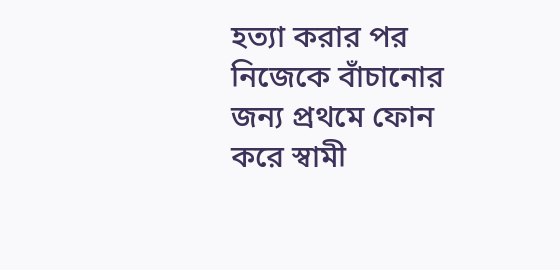হত্যা করার পর নিজেকে বাঁচানোর জন্য প্রথমে ফোন করে স্বামী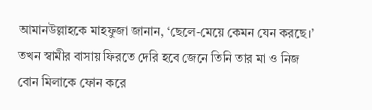আমানউল্লাহকে মাহফুজা জানান, ‘ছেলে-মেয়ে কেমন যেন করছে।’ তখন স্বামীর বাসায় ফিরতে দেরি হবে জেনে তিনি তার মা ও নিজ বোন মিলাকে ফোন করে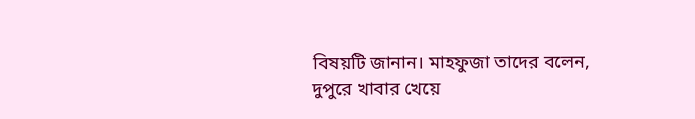বিষয়টি জানান। মাহফুজা তাদের বলেন, দুপুরে খাবার খেয়ে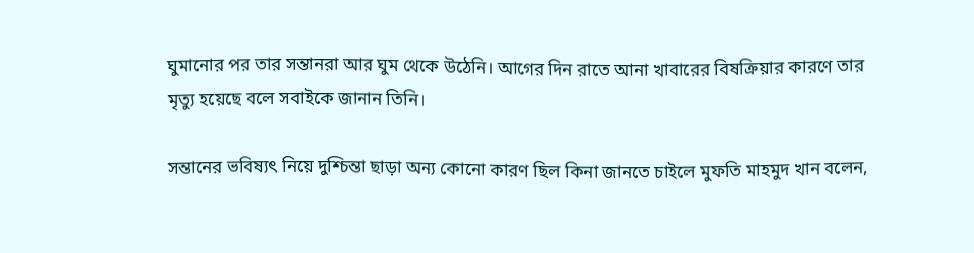ঘুমানোর পর তার সন্তানরা আর ঘুম থেকে উঠেনি। আগের দিন রাতে আনা খাবারের বিষক্রিয়ার কারণে তার মৃত্যু হয়েছে বলে সবাইকে জানান তিনি।

সন্তানের ভবিষ্যৎ নিয়ে দুশ্চিন্তা ছাড়া অন্য কোনো কারণ ছিল কিনা জানতে চাইলে মুফতি মাহমুদ খান বলেন,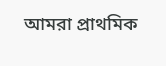আমরা প্রাথমিক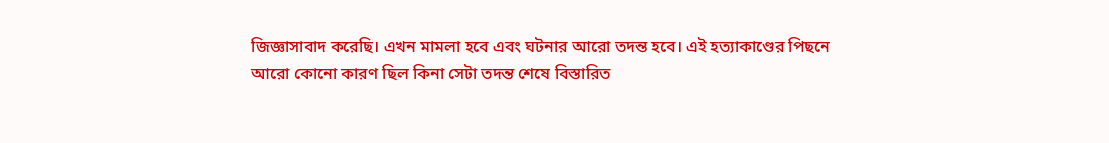জিজ্ঞাসাবাদ করেছি। এখন মামলা হবে এবং ঘটনার আরো তদন্ত হবে। এই হত্যাকাণ্ডের পিছনে আরো কোনো কারণ ছিল কিনা সেটা তদন্ত শেষে বিস্তারিত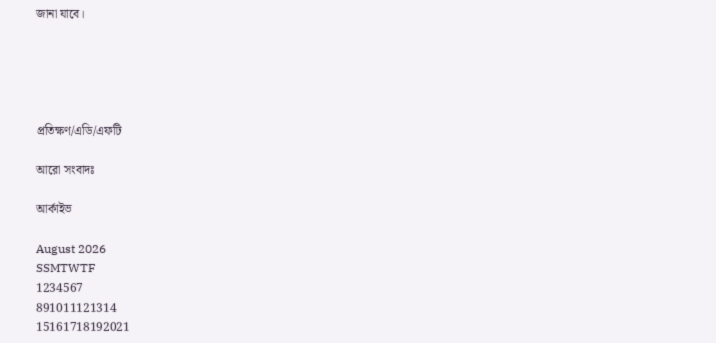জানা যাবে।





প্রতিক্ষণ/এডি/এফটি

আরো সংবাদঃ

আর্কাইভ

August 2026
SSMTWTF
1234567
891011121314
15161718192021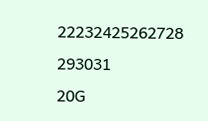22232425262728
293031
20G